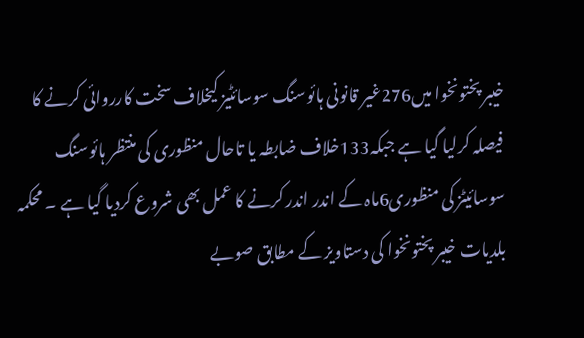خیبر پختونخوا میں276غیر قانونی ہائوسنگ سوسائٹیز کیخلاف سخت کارروائی کرنے کا فیصلہ کرلیا گیا ہے جبکہ133خلاف ضابطہ یا تاحال منظوری کی منتظر ہائوسنگ سوسائیٹز کی منظوری6ماہ کے اندر اندر کرنے کا عمل بھی شروع کردیا گیا ہے ۔ محکمہ بلدیات خیبر پختونخوا کی دستاویز کے مطابق صوبے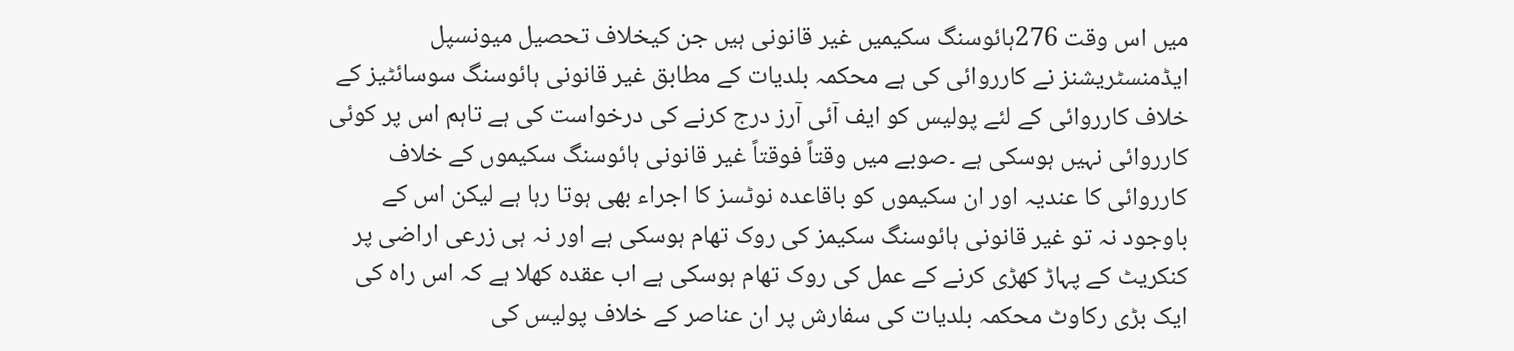میں اس وقت 276ہائوسنگ سکیمیں غیر قانونی ہیں جن کیخلاف تحصیل میونسپل ایڈمنسٹریشنز نے کارروائی کی ہے محکمہ بلدیات کے مطابق غیر قانونی ہائوسنگ سوسائٹیز کے خلاف کارروائی کے لئے پولیس کو ایف آئی آرز درج کرنے کی درخواست کی ہے تاہم اس پر کوئی کارروائی نہیں ہوسکی ہے ۔صوبے میں وقتاً فوقتاً غیر قانونی ہائوسنگ سکیموں کے خلاف کارروائی کا عندیہ اور ان سکیموں کو باقاعدہ نوٹسز کا اجراء بھی ہوتا رہا ہے لیکن اس کے باوجود نہ تو غیر قانونی ہائوسنگ سکیمز کی روک تھام ہوسکی ہے اور نہ ہی زرعی اراضی پر کنکریٹ کے پہاڑ کھڑی کرنے کے عمل کی روک تھام ہوسکی ہے اب عقدہ کھلا ہے کہ اس راہ کی ایک بڑی رکاوٹ محکمہ بلدیات کی سفارش پر ان عناصر کے خلاف پولیس کی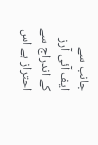جانب سے ایف آئی آرز کے اندراج سے احتراز ہے اس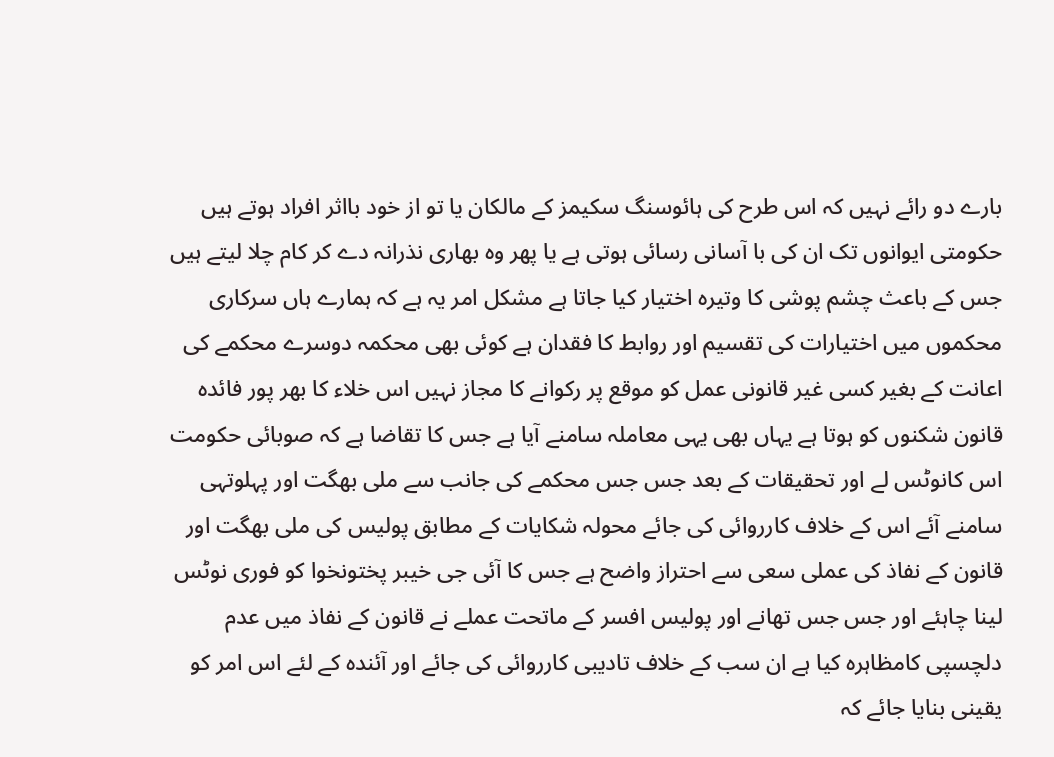بارے دو رائے نہیں کہ اس طرح کی ہائوسنگ سکیمز کے مالکان یا تو از خود بااثر افراد ہوتے ہیں حکومتی ایوانوں تک ان کی با آسانی رسائی ہوتی ہے یا پھر وہ بھاری نذرانہ دے کر کام چلا لیتے ہیں جس کے باعث چشم پوشی کا وتیرہ اختیار کیا جاتا ہے مشکل امر یہ ہے کہ ہمارے ہاں سرکاری محکموں میں اختیارات کی تقسیم اور روابط کا فقدان ہے کوئی بھی محکمہ دوسرے محکمے کی اعانت کے بغیر کسی غیر قانونی عمل کو موقع پر رکوانے کا مجاز نہیں اس خلاء کا بھر پور فائدہ قانون شکنوں کو ہوتا ہے یہاں بھی یہی معاملہ سامنے آیا ہے جس کا تقاضا ہے کہ صوبائی حکومت اس کانوٹس لے اور تحقیقات کے بعد جس جس محکمے کی جانب سے ملی بھگت اور پہلوتہی سامنے آئے اس کے خلاف کارروائی کی جائے محولہ شکایات کے مطابق پولیس کی ملی بھگت اور قانون کے نفاذ کی عملی سعی سے احتراز واضح ہے جس کا آئی جی خیبر پختونخوا کو فوری نوٹس لینا چاہئے اور جس جس تھانے اور پولیس افسر کے ماتحت عملے نے قانون کے نفاذ میں عدم دلچسپی کامظاہرہ کیا ہے ان سب کے خلاف تادیبی کارروائی کی جائے اور آئندہ کے لئے اس امر کو یقینی بنایا جائے کہ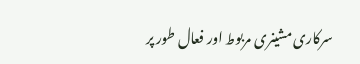سرکاری مشینری مربوط اور فعال طور پر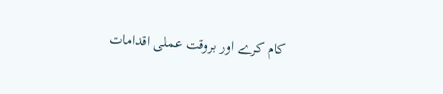کام کرے اور بروقت عملی اقدامات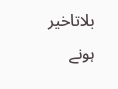بلاتاخیر ہونے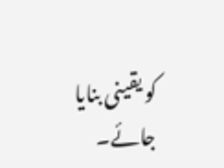کو یقینی بنایا جائے۔